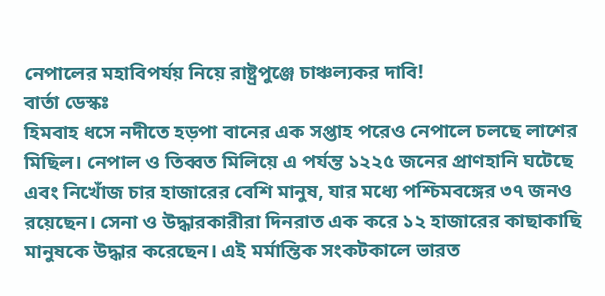নেপালের মহাবিপর্যয় নিয়ে রাষ্ট্রপুঞ্জে চাঞ্চল্যকর দাবি!
বার্তা ডেস্কঃ
হিমবাহ ধসে নদীতে হড়পা বানের এক সপ্তাহ পরেও নেপালে চলছে লাশের মিছিল। নেপাল ও তিব্বত মিলিয়ে এ পর্যন্ত ১২২৫ জনের প্রাণহানি ঘটেছে এবং নিখোঁজ চার হাজারের বেশি মানুষ, যার মধ্যে পশ্চিমবঙ্গের ৩৭ জনও রয়েছেন। সেনা ও উদ্ধারকারীরা দিনরাত এক করে ১২ হাজারের কাছাকাছি মানুষকে উদ্ধার করেছেন। এই মর্মান্তিক সংকটকালে ভারত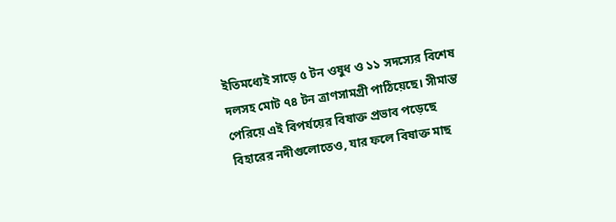ইতিমধ্যেই সাড়ে ৫ টন ওষুধ ও ১১ সদস্যের বিশেষ দলসহ মোট ৭৪ টন ত্রাণসামগ্রী পাঠিয়েছে। সীমান্ত পেরিয়ে এই বিপর্যয়ের বিষাক্ত প্রভাব পড়েছে বিহারের নদীগুলোতেও, যার ফলে বিষাক্ত মাছ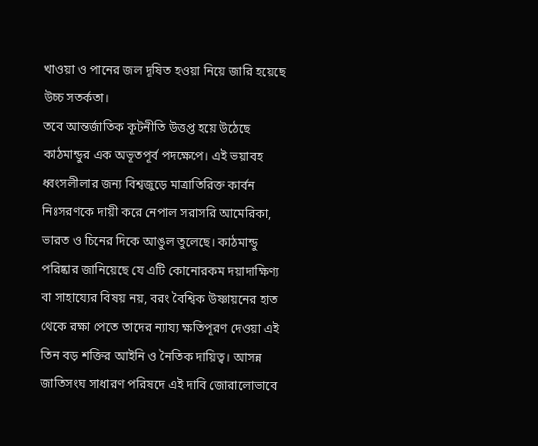খাওয়া ও পানের জল দূষিত হওয়া নিয়ে জারি হয়েছে উচ্চ সতর্কতা।
তবে আন্তর্জাতিক কূটনীতি উত্তপ্ত হয়ে উঠেছে কাঠমান্ডুর এক অভূতপূর্ব পদক্ষেপে। এই ভয়াবহ ধ্বংসলীলার জন্য বিশ্বজুড়ে মাত্রাতিরিক্ত কার্বন নিঃসরণকে দায়ী করে নেপাল সরাসরি আমেরিকা, ভারত ও চিনের দিকে আঙুল তুলেছে। কাঠমান্ডু পরিষ্কার জানিয়েছে যে এটি কোনোরকম দয়াদাক্ষিণ্য বা সাহায্যের বিষয় নয়, বরং বৈশ্বিক উষ্ণায়নের হাত থেকে রক্ষা পেতে তাদের ন্যায্য ক্ষতিপূরণ দেওয়া এই তিন বড় শক্তির আইনি ও নৈতিক দায়িত্ব। আসন্ন জাতিসংঘ সাধারণ পরিষদে এই দাবি জোরালোভাবে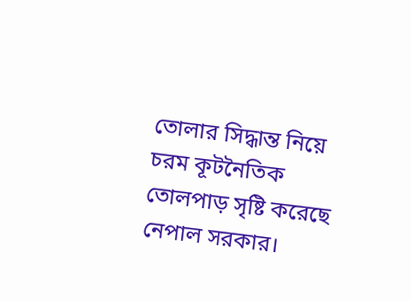তোলার সিদ্ধান্ত নিয়ে চরম কূটনৈতিক তোলপাড় সৃষ্টি করেছে নেপাল সরকার।